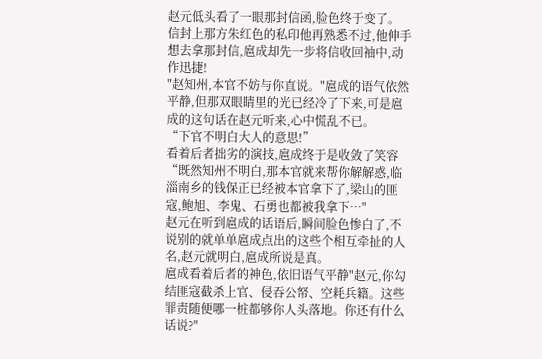赵元低头看了一眼那封信函,脸色终于变了。
信封上那方朱红色的私印他再熟悉不过,他伸手想去拿那封信,扈成却先一步将信收回袖中,动作迅捷!
"赵知州,本官不妨与你直说。"扈成的语气依然平静,但那双眼睛里的光已经冷了下来,可是扈成的这句话在赵元听来,心中慌乱不已。
“下官不明白大人的意思!”
看着后者拙劣的演技,扈成终于是收敛了笑容“既然知州不明白,那本官就来帮你解解惑,临淄南乡的钱保正已经被本官拿下了,梁山的匪寇,鲍旭、李鬼、石勇也都被我拿下…"
赵元在听到扈成的话语后,瞬间脸色惨白了,不说别的就单单扈成点出的这些个相互牵扯的人名,赵元就明白,扈成所说是真。
扈成看着后者的神色,依旧语气平静"赵元,你勾结匪寇截杀上官、侵吞公帑、空耗兵籍。这些罪责随便哪一桩都够你人头落地。你还有什么话说?"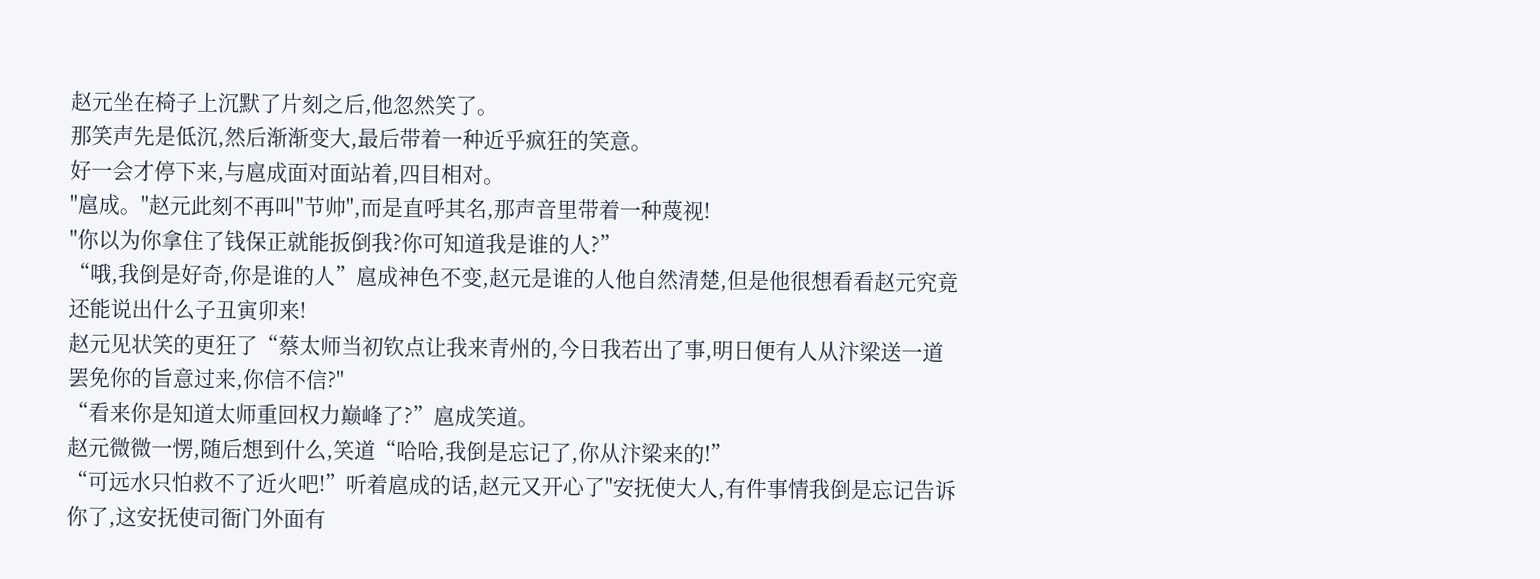赵元坐在椅子上沉默了片刻之后,他忽然笑了。
那笑声先是低沉,然后渐渐变大,最后带着一种近乎疯狂的笑意。
好一会才停下来,与扈成面对面站着,四目相对。
"扈成。"赵元此刻不再叫"节帅",而是直呼其名,那声音里带着一种蔑视!
"你以为你拿住了钱保正就能扳倒我?你可知道我是谁的人?”
“哦,我倒是好奇,你是谁的人”扈成神色不变,赵元是谁的人他自然清楚,但是他很想看看赵元究竟还能说出什么子丑寅卯来!
赵元见状笑的更狂了“蔡太师当初钦点让我来青州的,今日我若出了事,明日便有人从汴梁送一道罢免你的旨意过来,你信不信?"
“看来你是知道太师重回权力巅峰了?”扈成笑道。
赵元微微一愣,随后想到什么,笑道“哈哈,我倒是忘记了,你从汴梁来的!”
“可远水只怕救不了近火吧!”听着扈成的话,赵元又开心了"安抚使大人,有件事情我倒是忘记告诉你了,这安抚使司衙门外面有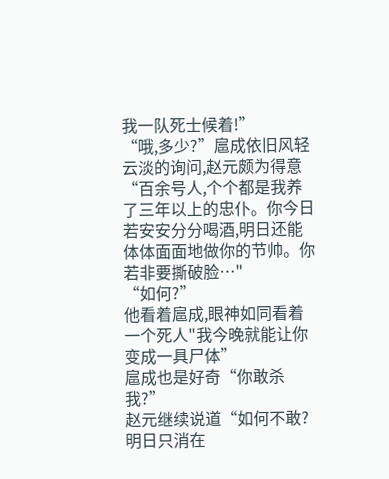我一队死士候着!”
“哦,多少?”扈成依旧风轻云淡的询问,赵元颇为得意“百余号人,个个都是我养了三年以上的忠仆。你今日若安安分分喝酒,明日还能体体面面地做你的节帅。你若非要撕破脸…"
“如何?”
他看着扈成,眼神如同看着一个死人"我今晚就能让你变成一具尸体”
扈成也是好奇“你敢杀我?”
赵元继续说道“如何不敢?明日只消在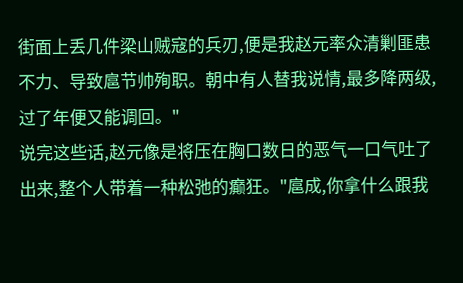街面上丢几件梁山贼寇的兵刃,便是我赵元率众清剿匪患不力、导致扈节帅殉职。朝中有人替我说情,最多降两级,过了年便又能调回。"
说完这些话,赵元像是将压在胸口数日的恶气一口气吐了出来,整个人带着一种松弛的癫狂。"扈成,你拿什么跟我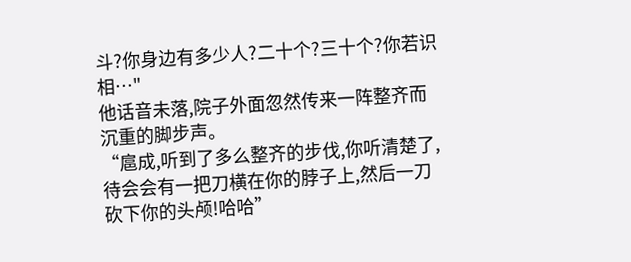斗?你身边有多少人?二十个?三十个?你若识相…"
他话音未落,院子外面忽然传来一阵整齐而沉重的脚步声。
“扈成,听到了多么整齐的步伐,你听清楚了,待会会有一把刀横在你的脖子上,然后一刀砍下你的头颅!哈哈”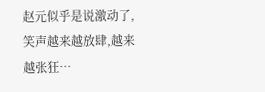赵元似乎是说激动了,笑声越来越放肆,越来越张狂…